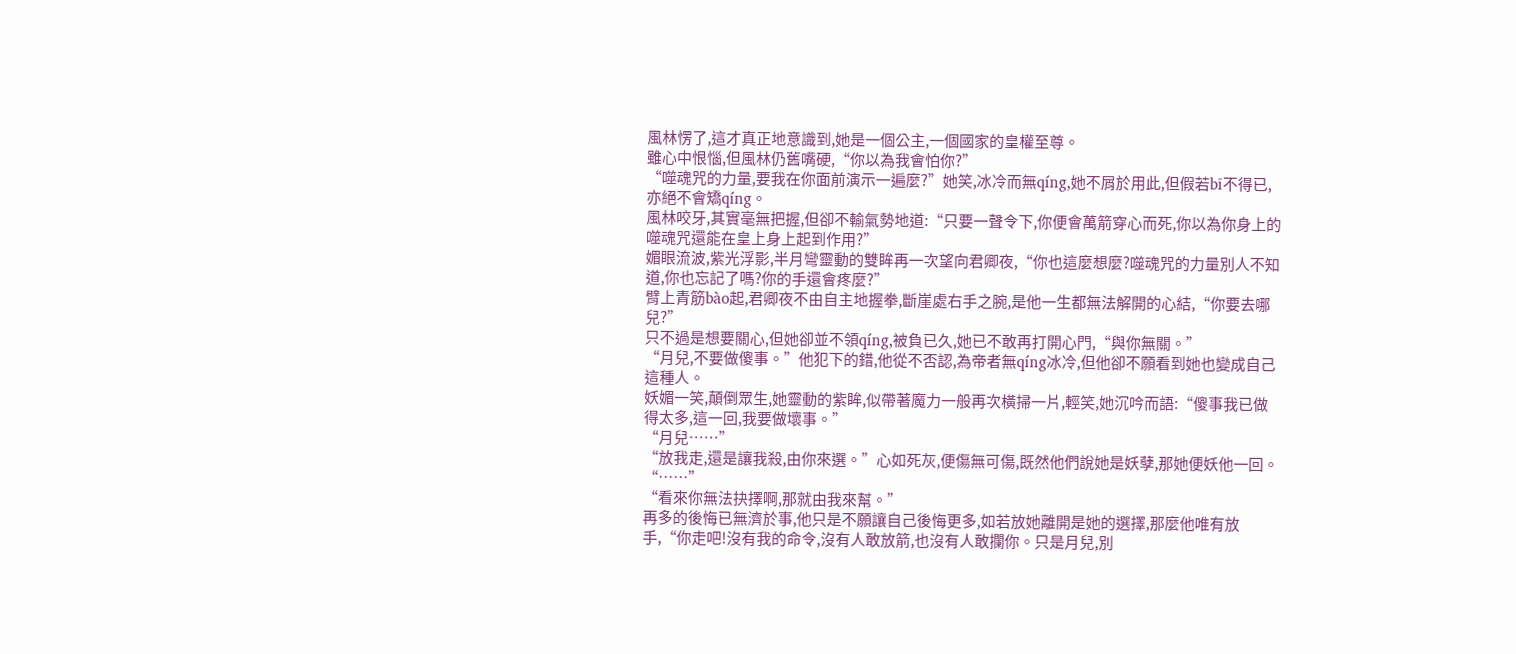風林愣了,這才真正地意識到,她是一個公主,一個國家的皇權至尊。
雖心中恨惱,但風林仍舊嘴硬,“你以為我會怕你?”
“噬魂咒的力量,要我在你面前演示一遍麼?”她笑,冰冷而無qíng,她不屑於用此,但假若bī不得已,亦絕不會矯qíng。
風林咬牙,其實毫無把握,但卻不輸氣勢地道:“只要一聲令下,你便會萬箭穿心而死,你以為你身上的噬魂咒還能在皇上身上起到作用?”
媚眼流波,紫光浮影,半月彎靈動的雙眸再一次望向君卿夜,“你也這麼想麼?噬魂咒的力量別人不知道,你也忘記了嗎?你的手還會疼麼?”
臂上青筋bào起,君卿夜不由自主地握拳,斷崖處右手之腕,是他一生都無法解開的心結,“你要去哪兒?”
只不過是想要關心,但她卻並不領qíng,被負已久,她已不敢再打開心門,“與你無關。”
“月兒,不要做傻事。”他犯下的錯,他從不否認,為帝者無qíng冰冷,但他卻不願看到她也變成自己這種人。
妖媚一笑,顛倒眾生,她靈動的紫眸,似帶著魔力一般再次橫掃一片,輕笑,她沉吟而語:“傻事我已做得太多,這一回,我要做壞事。”
“月兒……”
“放我走,還是讓我殺,由你來選。”心如死灰,便傷無可傷,既然他們說她是妖孽,那她便妖他一回。
“……”
“看來你無法抉擇啊,那就由我來幫。”
再多的後悔已無濟於事,他只是不願讓自己後悔更多,如若放她離開是她的選擇,那麼他唯有放手,“你走吧!沒有我的命令,沒有人敢放箭,也沒有人敢攔你。只是月兒,別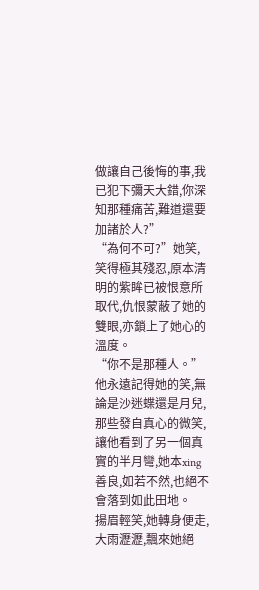做讓自己後悔的事,我已犯下彌天大錯,你深知那種痛苦,難道還要加諸於人?”
“為何不可?”她笑,笑得極其殘忍,原本清明的紫眸已被恨意所取代,仇恨蒙蔽了她的雙眼,亦鎖上了她心的溫度。
“你不是那種人。”他永遠記得她的笑,無論是沙迷蝶還是月兒,那些發自真心的微笑,讓他看到了另一個真實的半月彎,她本xing善良,如若不然,也絕不會落到如此田地。
揚眉輕笑,她轉身便走,大雨瀝瀝,飄來她絕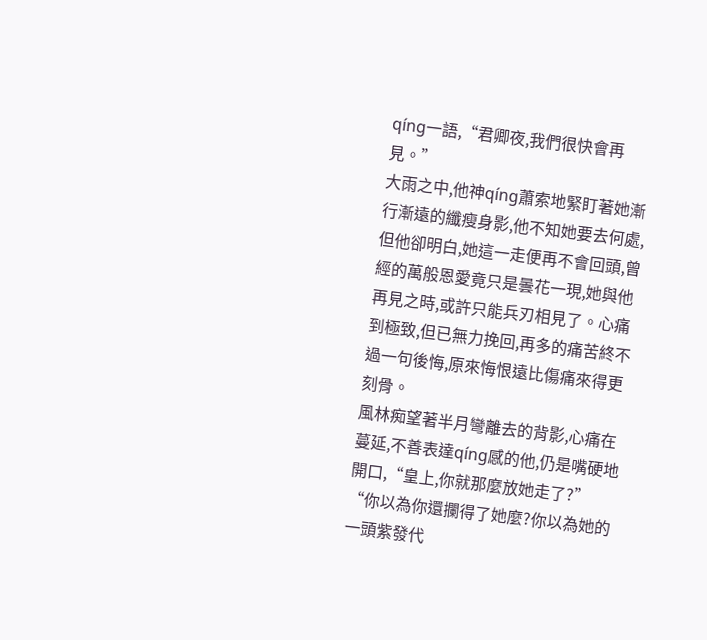qíng一語,“君卿夜,我們很快會再見。”
大雨之中,他神qíng蕭索地緊盯著她漸行漸遠的纖瘦身影,他不知她要去何處,但他卻明白,她這一走便再不會回頭,曾經的萬般恩愛竟只是曇花一現,她與他再見之時,或許只能兵刃相見了。心痛到極致,但已無力挽回,再多的痛苦終不過一句後悔,原來悔恨遠比傷痛來得更刻骨。
風林痴望著半月彎離去的背影,心痛在蔓延,不善表達qíng感的他,仍是嘴硬地開口,“皇上,你就那麼放她走了?”
“你以為你還攔得了她麼?你以為她的一頭紫發代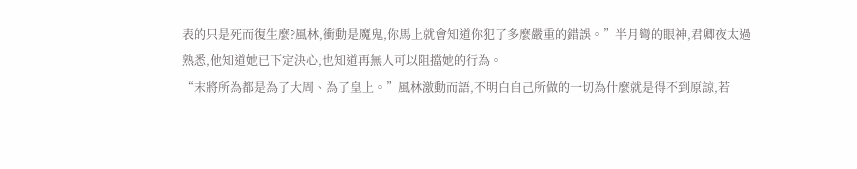表的只是死而復生麼?風林,衝動是魔鬼,你馬上就會知道你犯了多麼嚴重的錯誤。”半月彎的眼神,君卿夜太過熟悉,他知道她已下定決心,也知道再無人可以阻擋她的行為。
“末將所為都是為了大周、為了皇上。”風林激動而語,不明白自己所做的一切為什麼就是得不到原諒,若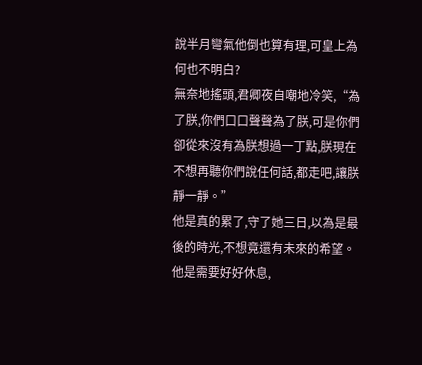說半月彎氣他倒也算有理,可皇上為何也不明白?
無奈地搖頭,君卿夜自嘲地冷笑,“為了朕,你們口口聲聲為了朕,可是你們卻從來沒有為朕想過一丁點,朕現在不想再聽你們說任何話,都走吧,讓朕靜一靜。”
他是真的累了,守了她三日,以為是最後的時光,不想竟還有未來的希望。他是需要好好休息,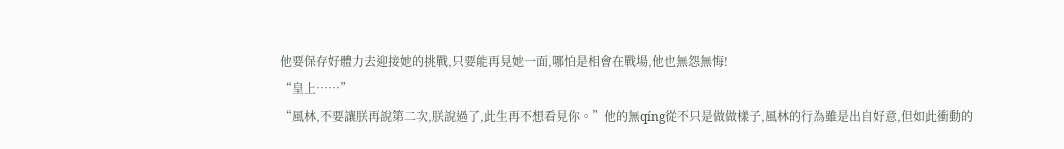他要保存好體力去迎接她的挑戰,只要能再見她一面,哪怕是相會在戰場,他也無怨無悔!
“皇上……”
“風林,不要讓朕再說第二次,朕說過了,此生再不想看見你。”他的無qíng從不只是做做樣子,風林的行為雖是出自好意,但如此衝動的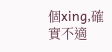個xing,確實不適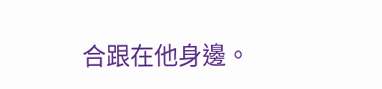合跟在他身邊。